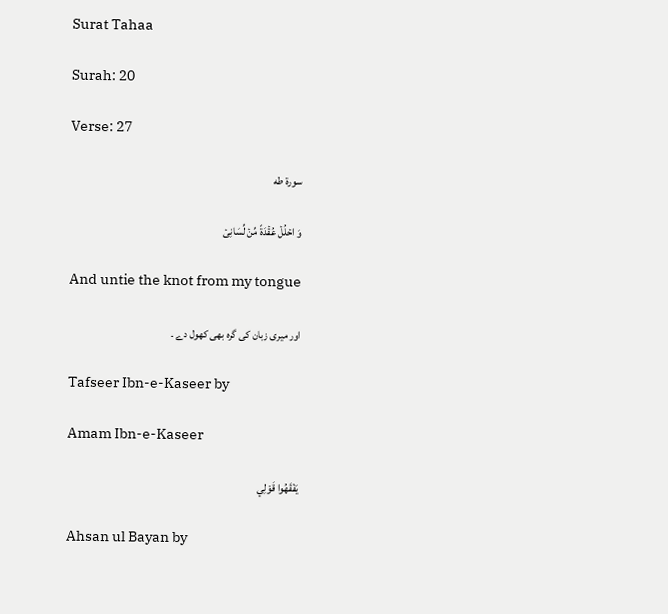Surat Tahaa

Surah: 20

Verse: 27

سورة طه

وَ احۡلُلۡ عُقۡدَۃً مِّنۡ لِّسَانِیۡ

And untie the knot from my tongue

اور میری زبان کی گرہ بھی کھول دے ۔

Tafseer Ibn-e-Kaseer by

Amam Ibn-e-Kaseer

يَفْقَهُوا قَوْلِي

Ahsan ul Bayan by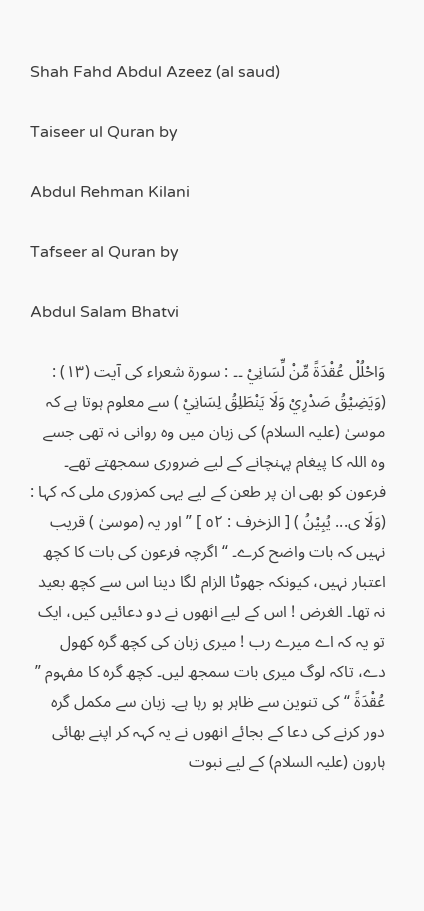Shah Fahd Abdul Azeez (al saud)

Taiseer ul Quran by

Abdul Rehman Kilani

Tafseer al Quran by

Abdul Salam Bhatvi

وَاحْلُلْ عُقْدَةً مِّنْ لِّسَانِيْ ۔۔ : سورة شعراء کی آیت (١٣) : (وَيَضِيْقُ صَدْرِيْ وَلَا يَنْطَلِقُ لِسَانِيْ ) سے معلوم ہوتا ہے کہ موسیٰ (علیہ السلام) کی زبان میں وہ روانی نہ تھی جسے وہ اللہ کا پیغام پہنچانے کے لیے ضروری سمجھتے تھے۔ فرعون کو بھی ان پر طعن کے لیے یہی کمزوری ملی کہ کہا : (وَلَا ی... یُبِیْنُ ) [ الزخرف : ٥٢ ] ” اور یہ (موسیٰ ) قریب نہیں کہ بات واضح کرے۔ “ اگرچہ فرعون کی بات کا کچھ اعتبار نہیں، کیونکہ جھوٹا الزام لگا دینا اس سے کچھ بعید نہ تھا۔ الغرض ! اس کے لیے انھوں نے دو دعائیں کیں، ایک تو یہ کہ اے میرے رب ! میری زبان کی کچھ گرہ کھول دے، تاکہ لوگ میری بات سمجھ لیں۔ کچھ گرہ کا مفہوم ” عُقْدَةً “ کی تنوین سے ظاہر ہو رہا ہے۔ زبان سے مکمل گرہ دور کرنے کی دعا کے بجائے انھوں نے یہ کہہ کر اپنے بھائی ہارون (علیہ السلام) کے لیے نبوت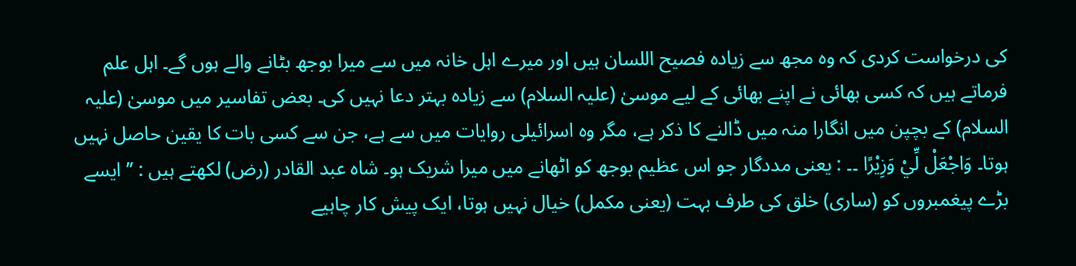کی درخواست کردی کہ وہ مجھ سے زیادہ فصیح اللسان ہیں اور میرے اہل خانہ میں سے میرا بوجھ بٹانے والے ہوں گے۔ اہل علم فرماتے ہیں کہ کسی بھائی نے اپنے بھائی کے لیے موسیٰ (علیہ السلام) سے زیادہ بہتر دعا نہیں کی۔ بعض تفاسیر میں موسیٰ (علیہ السلام) کے بچپن میں انگارا منہ میں ڈالنے کا ذکر ہے، مگر وہ اسرائیلی روایات میں سے ہے، جن سے کسی بات کا یقین حاصل نہیں ہوتا۔ وَاجْعَلْ لِّيْ وَزِيْرًا ۔۔ : یعنی مددگار جو اس عظیم بوجھ کو اٹھانے میں میرا شریک ہو۔ شاہ عبد القادر (رض) لکھتے ہیں : ” ایسے بڑے پیغمبروں کو (ساری) خلق کی طرف بہت (یعنی مکمل) خیال نہیں ہوتا، ایک پیش کار چاہیے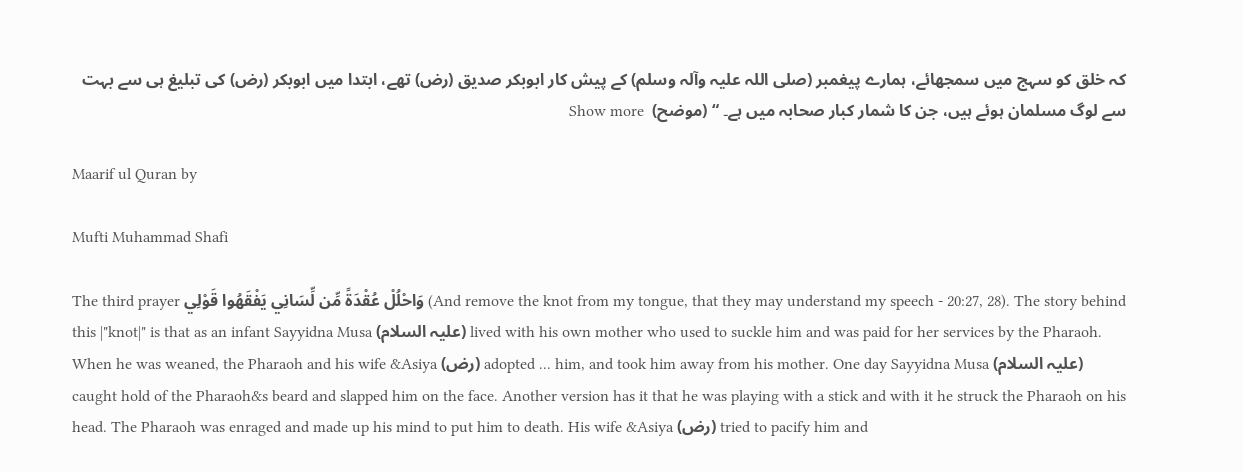کہ خلق کو سہج میں سمجھائے، ہمارے پیغمبر (صلی اللہ علیہ وآلہ وسلم) کے پیش کار ابوبکر صدیق (رض) تھے، ابتدا میں ابوبکر (رض) کی تبلیغ ہی سے بہت سے لوگ مسلمان ہوئے ہیں، جن کا شمار کبار صحابہ میں ہے۔ “ (موضح)  Show more

Maarif ul Quran by

Mufti Muhammad Shafi

The third prayer وَاحْلُلْ عُقْدَةً مِّن لِّسَانِي يَفْقَهُوا قَوْلِي (And remove the knot from my tongue, that they may understand my speech - 20:27, 28). The story behind this |"knot|" is that as an infant Sayyidna Musa (علیہ السلام) lived with his own mother who used to suckle him and was paid for her services by the Pharaoh. When he was weaned, the Pharaoh and his wife &Asiya (رض) adopted ... him, and took him away from his mother. One day Sayyidna Musa (علیہ السلام) caught hold of the Pharaoh&s beard and slapped him on the face. Another version has it that he was playing with a stick and with it he struck the Pharaoh on his head. The Pharaoh was enraged and made up his mind to put him to death. His wife &Asiya (رض) tried to pacify him and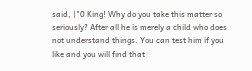said, |"0 King! Why do you take this matter so seriously? After all he is merely a child who does not understand things. You can test him if you like and you will find that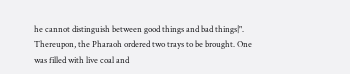he cannot distinguish between good things and bad things|". Thereupon, the Pharaoh ordered two trays to be brought. One was filled with live coal and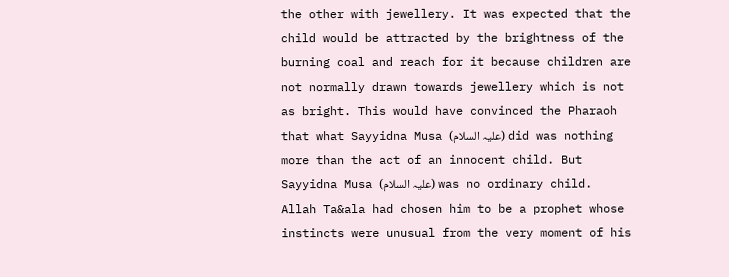the other with jewellery. It was expected that the child would be attracted by the brightness of the burning coal and reach for it because children are not normally drawn towards jewellery which is not as bright. This would have convinced the Pharaoh that what Sayyidna Musa (علیہ السلام) did was nothing more than the act of an innocent child. But Sayyidna Musa (علیہ السلام) was no ordinary child. Allah Ta&ala had chosen him to be a prophet whose instincts were unusual from the very moment of his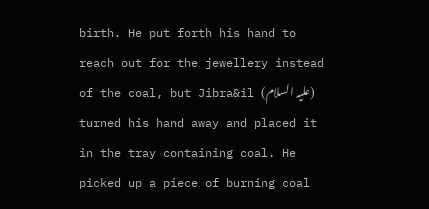birth. He put forth his hand to reach out for the jewellery instead of the coal, but Jibra&il (علیہ السلام) turned his hand away and placed it in the tray containing coal. He picked up a piece of burning coal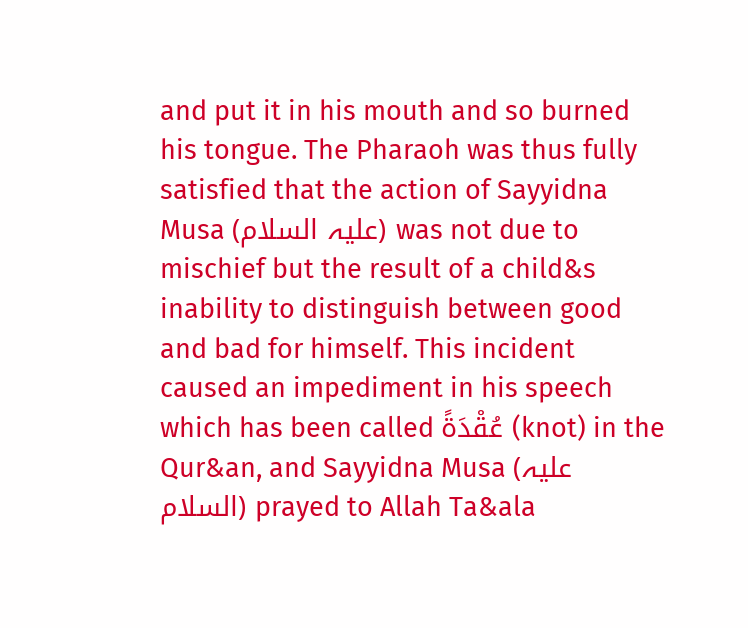and put it in his mouth and so burned his tongue. The Pharaoh was thus fully satisfied that the action of Sayyidna Musa (علیہ السلام) was not due to mischief but the result of a child&s inability to distinguish between good and bad for himself. This incident caused an impediment in his speech which has been called عُقْدَةً (knot) in the Qur&an, and Sayyidna Musa (علیہ السلام) prayed to Allah Ta&ala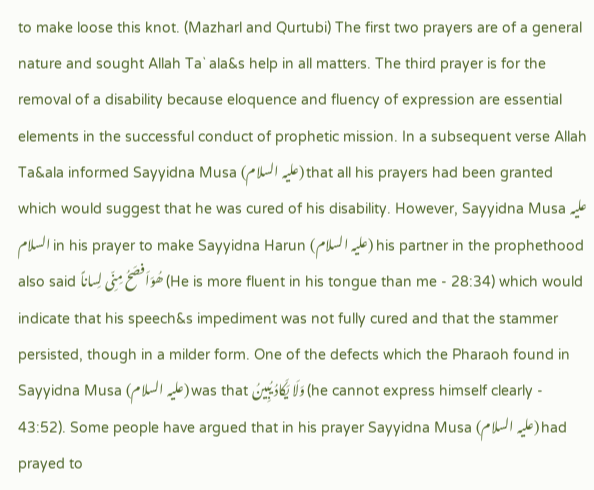to make loose this knot. (Mazharl and Qurtubi) The first two prayers are of a general nature and sought Allah Ta` ala&s help in all matters. The third prayer is for the removal of a disability because eloquence and fluency of expression are essential elements in the successful conduct of prophetic mission. In a subsequent verse Allah Ta&ala informed Sayyidna Musa (علیہ السلام) that all his prayers had been granted which would suggest that he was cured of his disability. However, Sayyidna Musa علیہ السلام in his prayer to make Sayyidna Harun (علیہ السلام) his partner in the prophethood also said ھُوَاَفصَحُ مِنِّی لِساناً (He is more fluent in his tongue than me - 28:34) which would indicate that his speech&s impediment was not fully cured and that the stammer persisted, though in a milder form. One of the defects which the Pharaoh found in Sayyidna Musa (علیہ السلام) was that وَلَا یَکَادُ یُبِینُ (he cannot express himself clearly - 43:52). Some people have argued that in his prayer Sayyidna Musa (علیہ السلام) had prayed to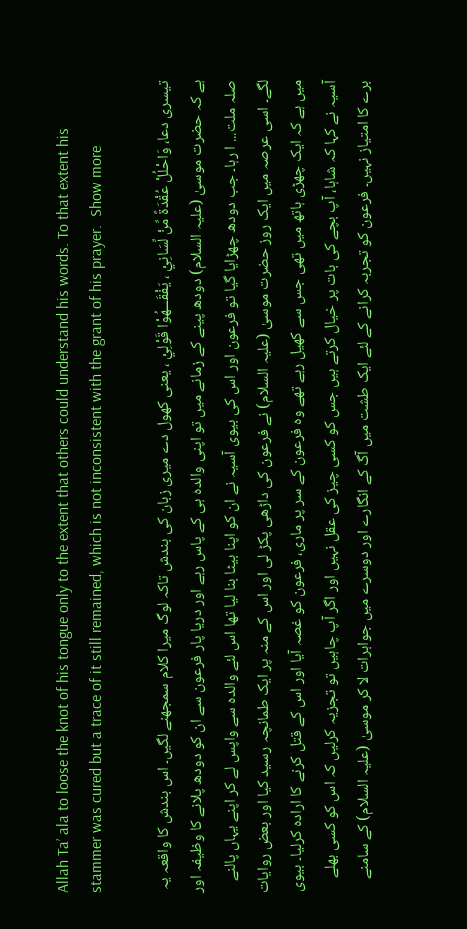Allah Ta’ ala to loose the knot of his tongue only to the extent that others could understand his words. To that extent his stammer was cured but a trace of it still remained, which is not inconsistent with the grant of his prayer.  Show more

تیسری دعا، وَاحْلُلْ عُقْدَةً مِّنْ لِّسَانِيْ ، يَفْقَـــهُوْا قَوْلِيْ ، یعنی کھول دے میری زبان کی بندش تاکہ لوگ میرا کلام سمجھنے لگیں۔ اس بندش کا واقعہ یہ ہے کہ حضرت موسیٰ (علیہ السلام) دودھ پینے کے زمانے میں تو اپنی والدہ ہی کے پاس رہے اور دریا پار فرعون سے ان کو دودھ پلانے کا وظیفہ اور صلہ ملت... ا رہا۔ جب دودھ چھڑایا گیا تو فرعون اور اس کی بیوی آسیہ نے ان کو اپنا بیٹا بنا لیا تھا اس لئے والدہ سے واپس لے کر اپنے یہاں پالنے لگے۔ اسی عرصہ میں ایک روز حضرت موسیٰ (علیہ السلام) نے فرعون کی داڑھی پکڑ لی اور اس کے منہ پر ایک طمانچہ رسید کیا اور بعض روایات میں ہے کہ ایک چھڑی ہاتھ میں تھی جس سے کھیل رہے تھے وہ فرعون کے سر پر ماری، فرعون کو غصہ آیا اور اس کے قتل کرنے کا ارادہ کرلیا۔ بیوی آسیہ نے کہا کہ شاہا، آپ بچے کی بات پر خیال کرتے ہیں جس کو کسی چیز کی عقل نہیں اور اگر آپ چاہیں تو تجزیہ کرلیں کہ اس کو کسی بھلے برے کا امتیاز نہیں۔ فرعون کو تجربہ کرانے کے لئے ایک طشت میں آگ کے انگارے اور دوسرے میں جواہرات لا کر موسیٰ (علیہ السلام) کے سامنے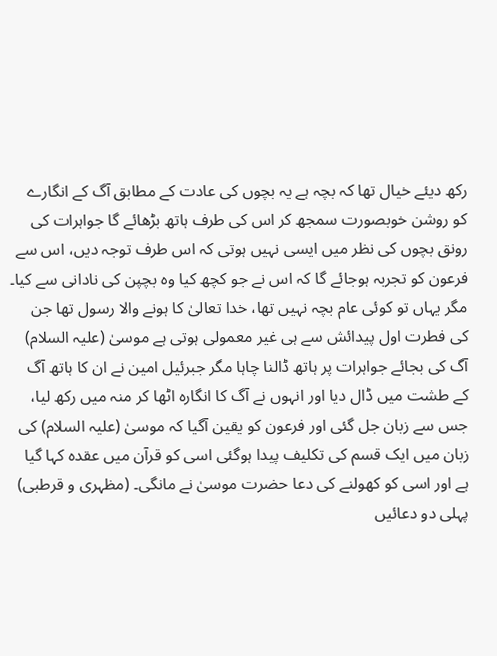رکھ دیئے خیال تھا کہ بچہ ہے یہ بچوں کی عادت کے مطابق آگ کے انگارے کو روشن خوبصورت سمجھ کر اس کی طرف ہاتھ بڑھائے گا جواہرات کی رونق بچوں کی نظر میں ایسی نہیں ہوتی کہ اس طرف توجہ دیں، اس سے فرعون کو تجربہ ہوجائے گا کہ اس نے جو کچھ کیا وہ بچپن کی نادانی سے کیا۔ مگر یہاں تو کوئی عام بچہ نہیں تھا، خدا تعالیٰ کا ہونے والا رسول تھا جن کی فطرت اول پیدائش سے ہی غیر معمولی ہوتی ہے موسیٰ (علیہ السلام) آگ کی بجائے جواہرات پر ہاتھ ڈالنا چاہا مگر جبرئیل امین نے ان کا ہاتھ آگ کے طشت میں ڈال دیا اور انہوں نے آگ کا انگارہ اٹھا کر منہ میں رکھ لیا، جس سے زبان جل گئی اور فرعون کو یقین آگیا کہ موسیٰ (علیہ السلام) کی زبان میں ایک قسم کی تکلیف پیدا ہوگئی اسی کو قرآن میں عقدہ کہا گیا ہے اور اسی کو کھولنے کی دعا حضرت موسیٰ نے مانگی۔ (مظہری و قرطبی) پہلی دو دعائیں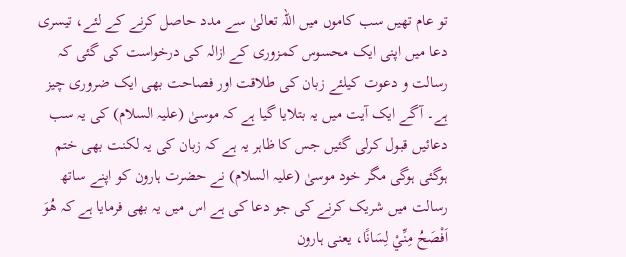تو عام تھیں سب کاموں میں اللہ تعالیٰ سے مدد حاصل کرنے کے لئے، تیسری دعا میں اپنی ایک محسوس کمزوری کے ازالہ کی درخواست کی گئی کہ رسالت و دعوت کیلئے زبان کی طلاقت اور فصاحت بھی ایک ضروری چیز ہے۔ آگے ایک آیت میں یہ بتلایا گیا ہے کہ موسیٰ (علیہ السلام) کی یہ سب دعائیں قبول کرلی گئیں جس کا ظاہر یہ ہے کہ زبان کی یہ لکنت بھی ختم ہوگئی ہوگی مگر خود موسیٰ (علیہ السلام) نے حضرت ہارون کو اپنے ساتھ رسالت میں شریک کرنے کی جو دعا کی ہے اس میں یہ بھی فرمایا ہے کہ هُوَ اَفْصَحُ مِنِّيْ لِسَانًا، یعنی ہارون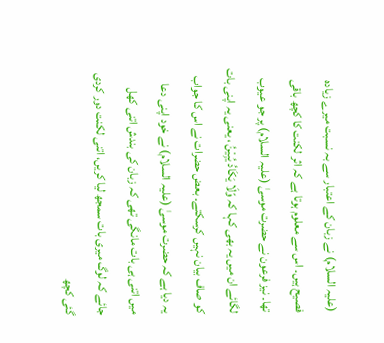(علیہ السلام) نے زبان کے اعتبار سے بہ نسبت میرے زیادہ فصیح ہیں۔ اس سے معلوم ہوتا ہے کہ اثر لکنت کا کچھ باقی تھا۔ نیز فرعون نے حضرت موسیٰ (علیہ السلام) پر جو عیوب لگائے ان میں یہ بھی کہا کہ وّلَا يَكَادُ يُبِيْنُ ، یعنی یہ اپنی بات کو صاف بیان نہیں کرسکتے۔ بعض حضرات نے اس کا جواب یہ دیا ہے کہ حضرت موسیٰ (علیہ السلام) نے خود اپنی دعا میں اتنی ہی بات مانگی تھی کہ زبان کی بندش اتنی کھل جائے کہ لوگ میری بات سمجھ لیا کریں، اتنی لکنت دور کردی گئی کچھ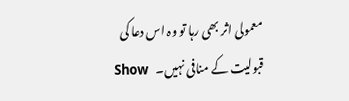معمولی اثر بھی رہا تو وہ اس دعا کی قبولیت کے منافی نہیں۔   Show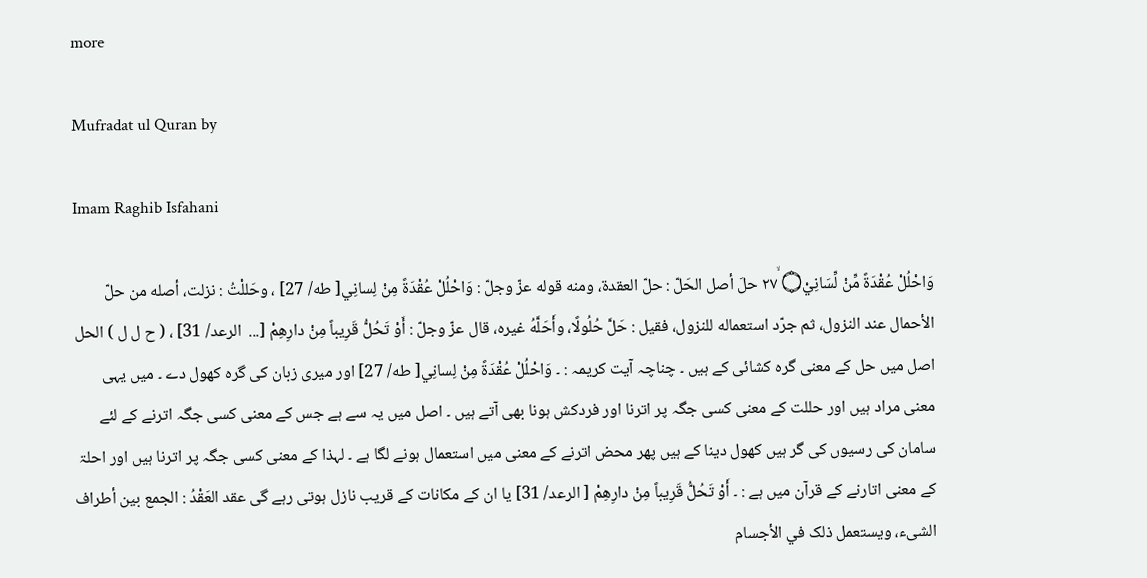more

Mufradat ul Quran by

Imam Raghib Isfahani

وَاحْلُلْ عُقْدَۃً مِّنْ لِّسَانِيْ۝ ٢٧ۙ حلَ أصل الحَلّ : حلّ العقدة، ومنه قوله عزّ وجلّ : وَاحْلُلْ عُقْدَةً مِنْ لِسانِي[ طه/ 27] ، وحَللْتُ : نزلت، أصله من حلّ الأحمال عند النزول، ثم جرّد استعماله للنزول، فقیل : حَلَّ حُلُولًا، وأَحَلَّهُ غيره، قال عزّ وجلّ : أَوْ تَحُلُّ قَرِيباً مِنْ دارِهِمْ [...  الرعد/ 31] ، ( ح ل ل ) الحل اصل میں حل کے معنی گرہ کشائی کے ہیں ۔ چناچہ آیت کریمہ : ۔ وَاحْلُلْ عُقْدَةً مِنْ لِسانِي[ طه/ 27] اور میری زبان کی گرہ کھول دے ۔ میں یہی معنی مراد ہیں اور حللت کے معنی کسی جگہ پر اترنا اور فردکش ہونا بھی آتے ہیں ۔ اصل میں یہ سے ہے جس کے معنی کسی جگہ اترنے کے لئے سامان کی رسیوں کی گر ہیں کھول دینا کے ہیں پھر محض اترنے کے معنی میں استعمال ہونے لگا ہے ۔ لہذا کے معنی کسی جگہ پر اترنا ہیں اور احلۃ کے معنی اتارنے کے قرآن میں ہے : ۔ أَوْ تَحُلُّ قَرِيباً مِنْ دارِهِمْ [ الرعد/ 31] یا ان کے مکانات کے قریب نازل ہوتی رہے گی عقد العَقْدُ : الجمع بين أطراف الشیء، ويستعمل ذلک في الأجسام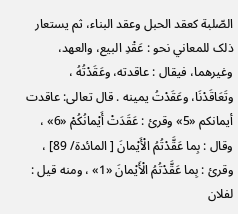الصّلبة کعقد الحبل وعقد البناء، ثم يستعار ذلک للمعاني نحو : عَقْدِ البیع، والعهد، وغیرهما، فيقال : عاقدته، وعَقَدْتُهُ ، وتَعَاقَدْنَا، وعَقَدْتُ يمينه . قال تعالی: عاقدت أيمانکم «5» وقرئ : عَقَدَتْ أَيْمانُكُمْ «6» ، وقال : بِما عَقَّدْتُمُ الْأَيْمانَ [ المائدة/ 89] ، وقرئ : بِما عَقَّدْتُمُ الْأَيْمانَ «1» ، ومنه قيل : لفلان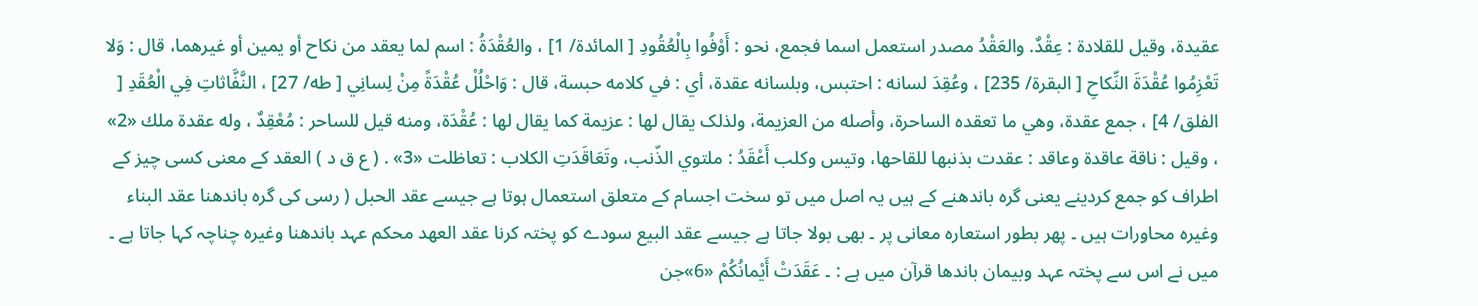عقیدة، وقیل للقلادة : عِقْدٌ. والعَقْدُ مصدر استعمل اسما فجمع، نحو : أَوْفُوا بِالْعُقُودِ [ المائدة/ 1] ، والعُقْدَةُ : اسم لما يعقد من نکاح أو يمين أو غيرهما، قال : وَلا تَعْزِمُوا عُقْدَةَ النِّكاحِ [ البقرة/ 235] ، وعُقِدَ لسانه : احتبس، وبلسانه عقدة، أي : في کلامه حبسة، قال : وَاحْلُلْ عُقْدَةً مِنْ لِسانِي [ طه/ 27] ، النَّفَّاثاتِ فِي الْعُقَدِ [ الفلق/ 4] ، جمع عقدة، وهي ما تعقده الساحرة، وأصله من العزیمة، ولذلک يقال لها : عزیمة كما يقال لها : عُقْدَة، ومنه قيل للساحر : مُعْقِدٌ ، وله عقدة ملك «2» ، وقیل : ناقة عاقدة وعاقد : عقدت بذنبها للقاحها، وتیس وکلب أَعْقَدُ : ملتوي الذّنب، وتَعَاقَدَتِ الکلاب : تعاظلت «3» . ( ع ق د ) العقد کے معنی کسی چیز کے اطراف کو جمع کردینے یعنی گرہ باندھنے کے ہیں یہ اصل میں تو سخت اجسام کے متعلق استعمال ہوتا ہے جیسے عقد الحبل ( رسی کی گرہ باندھنا عقد البناء وغیرہ محاورات ہیں ۔ پھر بطور استعارہ معانی پر ۔ بھی بولا جاتا ہے جیسے عقد البیع سودے کو پختہ کرنا عقد العھد محکم عہد باندھنا وغیرہ چناچہ کہا جاتا ہے ۔ میں نے اس سے پختہ عہد وبیمان باندھا قرآن میں ہے : ۔ عَقَدَتْ أَيْمانُكُمْ «6»جن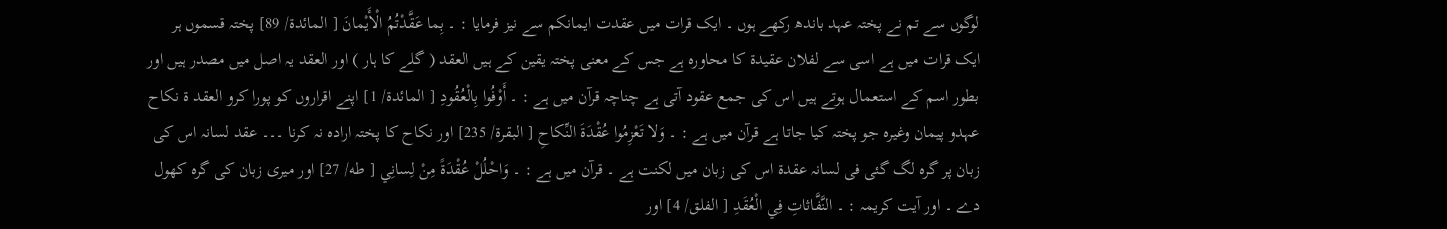لوگوں سے تم نے پختہ عہد باندھ رکھے ہوں ۔ ایک قرات میں عقدت ایمانکم سے نیز فرمایا : ۔ بِما عَقَّدْتُمُ الْأَيْمانَ [ المائدة/ 89] پختہ قسموں ہر ایک قرات میں ہے اسی سے لفلان عقیدۃ کا محاورہ ہے جس کے معنی پختہ یقین کے ہیں العقد ( گلے کا ہار ) اور العقد یہ اصل میں مصدر ہیں اور بطور اسم کے استعمال ہوتے ہیں اس کی جمع عقود آتی ہے چناچہ قرآن میں ہے : ۔ أَوْفُوا بِالْعُقُودِ [ المائدة/ 1] اپنے اقراروں کو پورا کرو العقد ۃ نکاح عہدو پیمان وغیرہ جو پختہ کیا جاتا ہے قرآن میں ہے : ۔ وَلا تَعْزِمُوا عُقْدَةَ النِّكاحِ [ البقرة/ 235] اور نکاح کا پختہ ارادہ نہ کرنا ۔۔۔ عقد لسانہ اس کی زبان پر گرہ لگ گئی فی لسانہ عقدۃ اس کی زبان میں لکنت ہے ۔ قرآن میں ہے : ۔ وَاحْلُلْ عُقْدَةً مِنْ لِسانِي [ طه/ 27] اور میری زبان کی گرہ کھول دے ۔ اور آیت کریمہ : ۔ النَّفَّاثاتِ فِي الْعُقَدِ [ الفلق/ 4] اور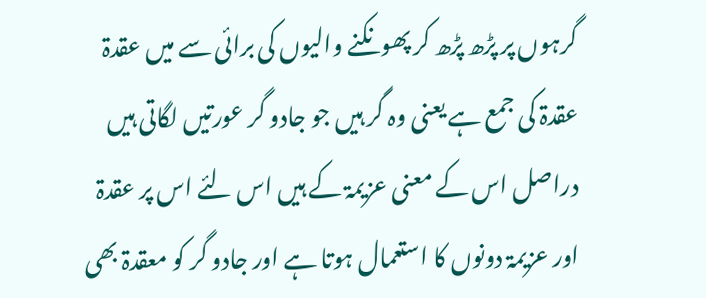گرہوں پر پڑھ پڑھ کر پھونکنے والیوں کی برائی سے میں عقدۃ عقدۃ کی جمع ہے یعنی وہ گر ہیں جو جادو گر عورتیں لگاتی ہیں دراصل اس کے معنی عزیمۃ کے ہیں اس لئے اس پر عقدۃ اور عزیمۃ دونوں کا استعمال ہوتا ہے اور جادو گر کو معقدۃ بھی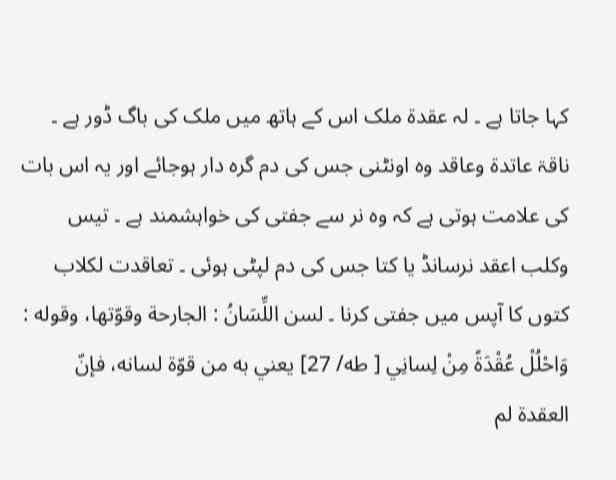کہا جاتا ہے ۔ لہ عقدۃ ملک اس کے ہاتھ میں ملک کی باگ ڈور ہے ۔ ناقۃ عاتدۃ وعاقد وہ اونٹنی جس کی دم گرہ دار ہوجائے اور یہ اس بات کی علامت ہوتی ہے کہ وہ نر سے جفتی کی خواہشمند ہے ۔ تیس وکلب اعقد نرسانڈ یا کتا جس کی دم لپٹی ہوئی ۔ تعاقدت لکلاب کتوں کا آپس میں جفتی کرنا ۔ لسن اللِّسَانُ : الجارحة وقوّتها، وقوله : وَاحْلُلْ عُقْدَةً مِنْ لِسانِي [ طه/ 27] يعني به من قوّة لسانه، فإنّ العقدة لم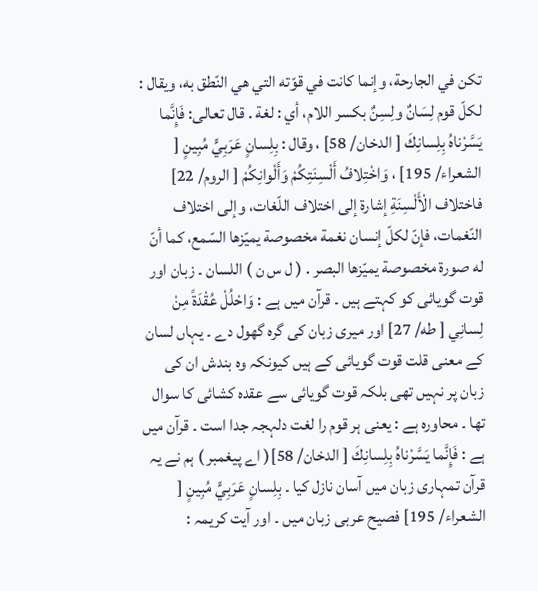تکن في الجارحة، وإنما کانت في قوّته التي هي النّطق به، ويقال : لكلّ قوم لِسَانٌ ولِسِنٌ بکسر اللام، أي : لغة . قال تعالی: فَإِنَّما يَسَّرْناهُ بِلِسانِكَ [ الدخان/ 58] ، وقال : بِلِسانٍ عَرَبِيٍّ مُبِينٍ [ الشعراء/ 195] ، وَاخْتِلافُ أَلْسِنَتِكُمْ وَأَلْوانِكُمْ [ الروم/ 22] فاختلاف الْأَلْسِنَةِ إشارة إلى اختلاف اللّغات، وإلى اختلاف النّغمات، فإنّ لكلّ إنسان نغمة مخصوصة يميّزها السّمع، كما أنّ له صورة مخصوصة يميّزها البصر . ( ل س ن ) اللسان ۔ زبان اور قوت گویائی کو کہتے ہیں ۔ قرآن میں ہے : وَاحْلُلْ عُقْدَةً مِنْ لِسانِي [ طه/ 27] اور میری زبان کی گرہ گھول دے ۔ یہاں لسان کے معنی قلت قوت گویائی کے ہیں کیونکہ وہ بندش ان کی زبان پر نہیں تھی بلکہ قوت گویائی سے عقدہ کشائی کا سوال تھا ۔ محاورہ ہے : یعنی ہر قوم را لغت دلہجہ جدا است ۔ قرآن میں ہے : فَإِنَّما يَسَّرْناهُ بِلِسانِكَ [ الدخان/ 58]( اے پیغمبر ) ہم نے یہ قرآن تمہاری زبان میں آسان نازل کیا ۔ بِلِسانٍ عَرَبِيٍّ مُبِينٍ [ الشعراء/ 195] فصیح عربی زبان میں ۔ اور آیت کریمہ :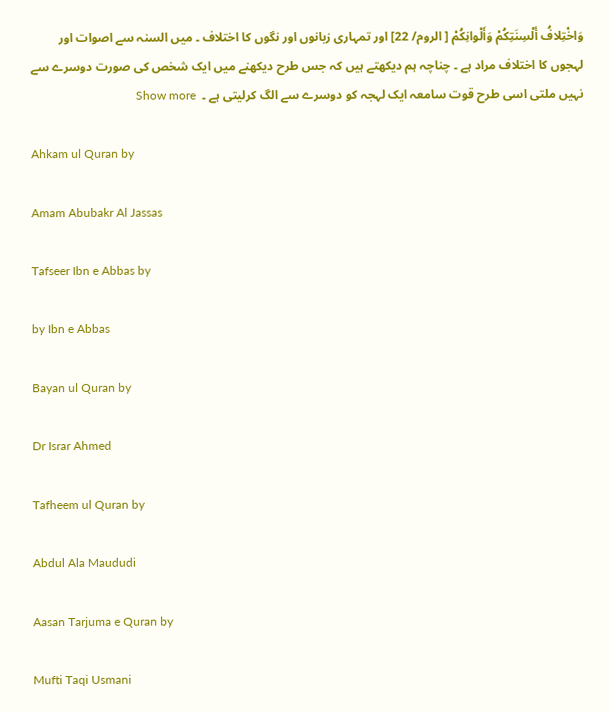وَاخْتِلافُ أَلْسِنَتِكُمْ وَأَلْوانِكُمْ [ الروم/ 22] اور تمہاری زبانوں اور نگوں کا اختلاف ۔ میں السنہ سے اصوات اور لہجوں کا اختلاف مراد ہے ۔ چناچہ ہم دیکھتے ہیں کہ جس طرح دیکھنے میں ایک شخص کی صورت دوسرے سے نہیں ملتی اسی طرح قوت سامعہ ایک لہجہ کو دوسرے سے الگ کرلیتی ہے ۔  Show more

Ahkam ul Quran by

Amam Abubakr Al Jassas

Tafseer Ibn e Abbas by

by Ibn e Abbas

Bayan ul Quran by

Dr Israr Ahmed

Tafheem ul Quran by

Abdul Ala Maududi

Aasan Tarjuma e Quran by

Mufti Taqi Usmani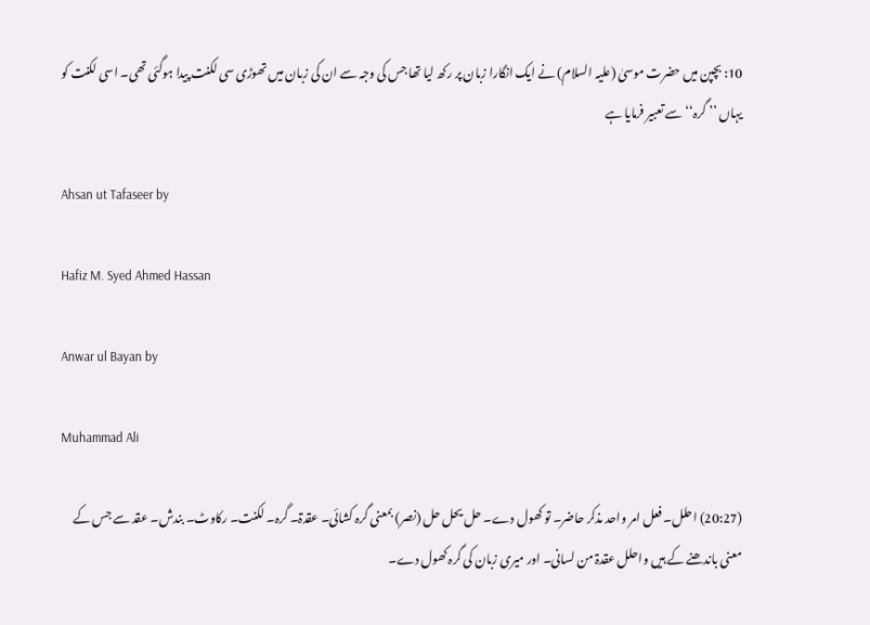10: بچپن میں حضرت موسیٰ (علیہ السلام) نے ایک انگارا زبان پر رکھ لیا تھا جس کی وجہ سے ان کی زبان میں تھوڑی سی لکنت پیدا ہوگئی تھی۔ اسی لکنت کو یہاں ’’ گرہ‘‘ سے تعبیر فرمایا ہے

Ahsan ut Tafaseer by

Hafiz M. Syed Ahmed Hassan

Anwar ul Bayan by

Muhammad Ali

(20:27) احلل۔ فعل امر واحد مذکر حاضر۔ تو کھول دے۔ حل یحل حل (نصر) بمعنی گرہ کشائی۔ عقدۃ۔ گرہ۔ لکنت۔ رکاوٹ۔ بندش۔ عقد سے جس کے معنی باندھنے کے ہیں واحلل عقدۃ من لسانی۔ اور میری زبان کی گرہ کھول دے۔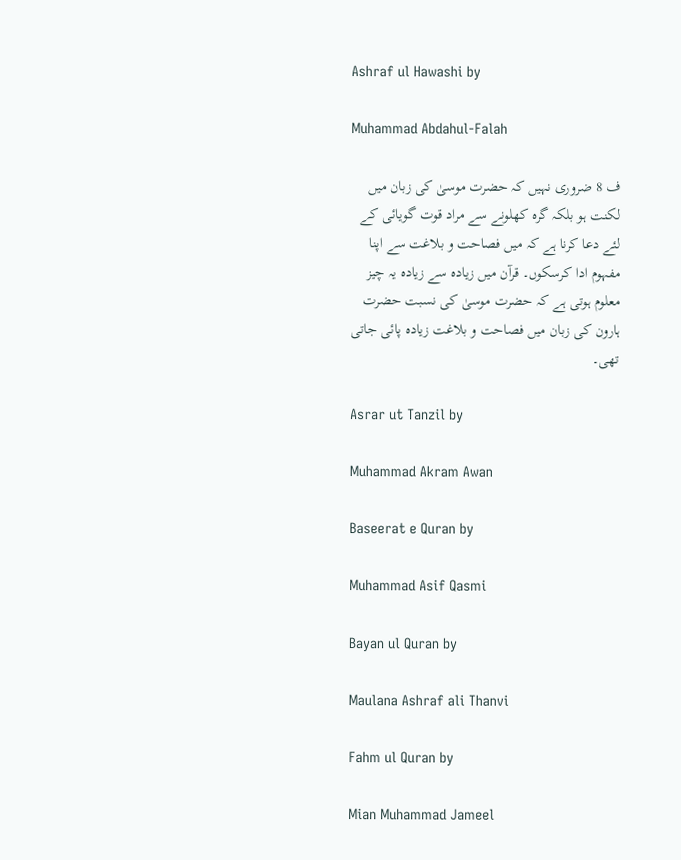Ashraf ul Hawashi by

Muhammad Abdahul-Falah

ف 8 ضروری نہیں کہ حضرت موسیٰ کی زبان میں لکنت ہو بلکہ گرہ کھلونے سے مراد قوت گویائی کے لئے دعا کرنا ہے کہ میں فصاحت و بلاغت سے اپنا مفہوم ادا کرسکوں۔ قرآن میں زیادہ سے زیادہ یہ چیز معلوم ہوتی ہے کہ حضرت موسیٰ کی نسبت حضرت ہارون کی زبان میں فصاحت و بلاغت زیادہ پائی جاتی تھی۔

Asrar ut Tanzil by

Muhammad Akram Awan

Baseerat e Quran by

Muhammad Asif Qasmi

Bayan ul Quran by

Maulana Ashraf ali Thanvi

Fahm ul Quran by

Mian Muhammad Jameel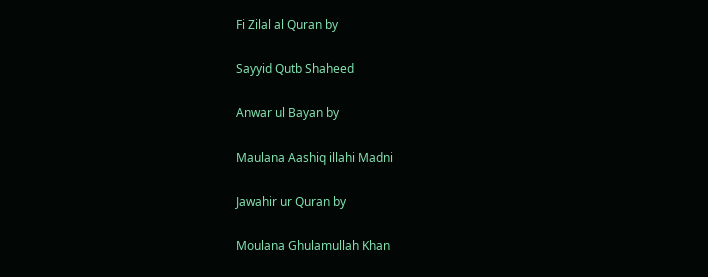Fi Zilal al Quran by

Sayyid Qutb Shaheed

Anwar ul Bayan by

Maulana Aashiq illahi Madni

Jawahir ur Quran by

Moulana Ghulamullah Khan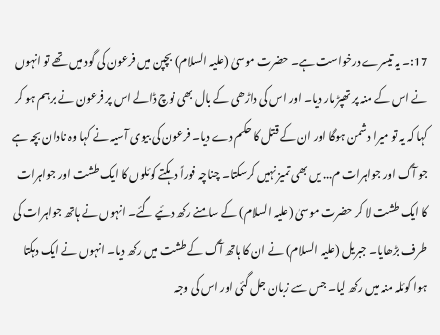17:۔ یہ تیسرے درخواست ہے۔ حضرت موسیٰ (علیہ السلام) بچپن میں فرعون کی گود میں تھے تو انہوں نے اس کے منہ پر تھپڑ مار دیا۔ اور اس کی داڑھی کے بال بھی نوچ ڈالے اس پر فرعون نے برہم ہو کر کہا کہ یہ تو میرا دشمن ہوگا اور ان کے قتل کا حکم دے دیا۔ فرعون کی بیوی آسیہ نے کہا وہ نادان بچہ ہے جو آگ اور جواہرات م... یں بھی تمیز نہیں کرسکتا۔ چناچہ فوراً دہکتے کوئلوں کا ایک طشت اور جواہرات کا ایک طشت لا کر حضرت موسیٰ (علیہ السلام) کے سامنے رکھ دئیے گئے۔ انہوں نے ہاتھ جواہرات کی طرف بڑھایا۔ جبریل (علیہ السلام) نے ان کا ہاتھ آگ کے طشت میں رکھ دیا۔ انہوں نے ایک دہکتا ہوا کوئلہ منہ میں رکھ لیا۔ جس سے زبان جل گئی اور اس کی وجہ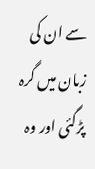سے ان کی زبان میں گرہ پڑگئی اور وہ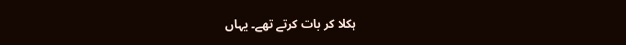ہکلا کر بات کرتے تھے۔ یہاں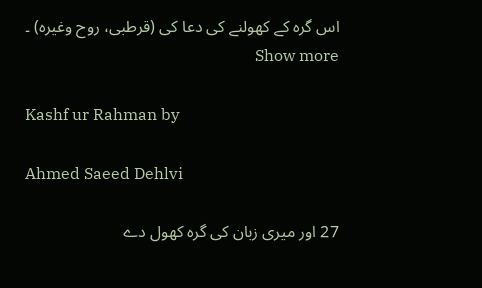اس گرہ کے کھولنے کی دعا کی (قرطبی، روح وغیرہ) ۔  Show more

Kashf ur Rahman by

Ahmed Saeed Dehlvi

27 اور میری زبان کی گرہ کھول دے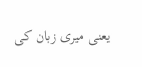یعنی میری زبان کی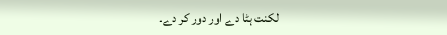لکنت ہٹا دے اور دور کر دے۔